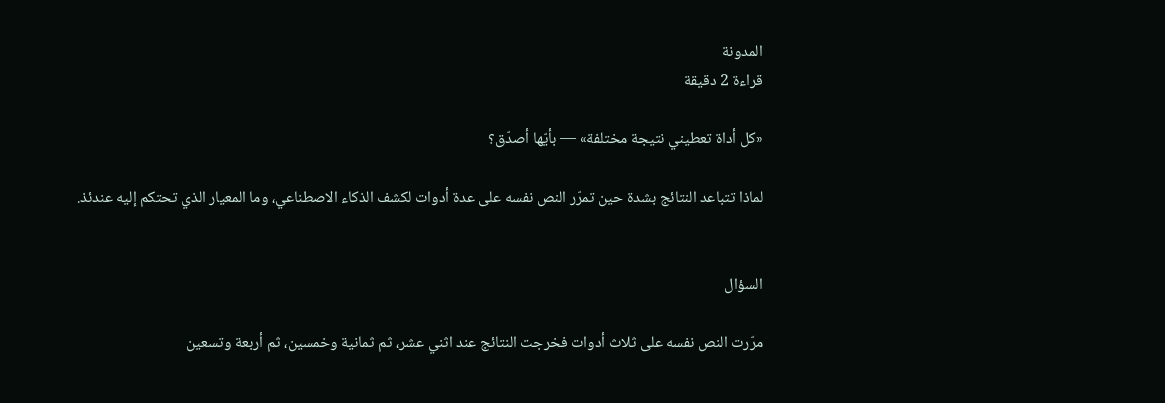المدونة
قراءة 2 دقيقة

«كل أداة تعطيني نتيجة مختلفة» — بأيّها أصدّق؟

لماذا تتباعد النتائج بشدة حين تمرّر النص نفسه على عدة أدوات لكشف الذكاء الاصطناعي، وما المعيار الذي تحتكم إليه عندئذ.


السؤال

مرّرت النص نفسه على ثلاث أدوات فخرجت النتائج عند اثني عشر، ثم ثمانية وخمسين، ثم أربعة وتسعين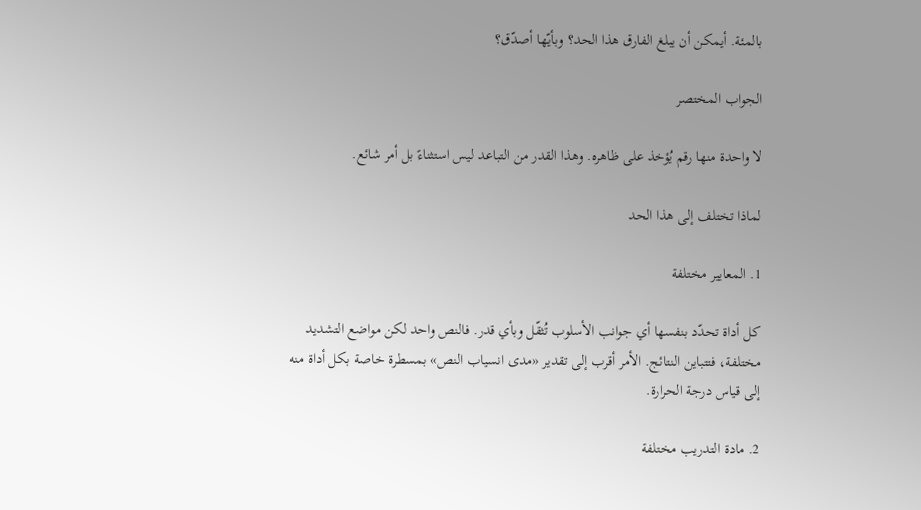بالمئة. أيمكن أن يبلغ الفارق هذا الحد؟ وبأيّها أصدّق؟

الجواب المختصر

لا واحدة منها رقم يُؤخذ على ظاهره. وهذا القدر من التباعد ليس استثناءً بل أمر شائع.

لماذا تختلف إلى هذا الحد

1. المعايير مختلفة

كل أداة تحدّد بنفسها أي جوانب الأسلوب تُثقّل وبأي قدر. فالنص واحد لكن مواضع التشديد مختلفة، فتتباين النتائج. الأمر أقرب إلى تقدير «مدى انسياب النص» بمسطرة خاصة بكل أداة منه إلى قياس درجة الحرارة.

2. مادة التدريب مختلفة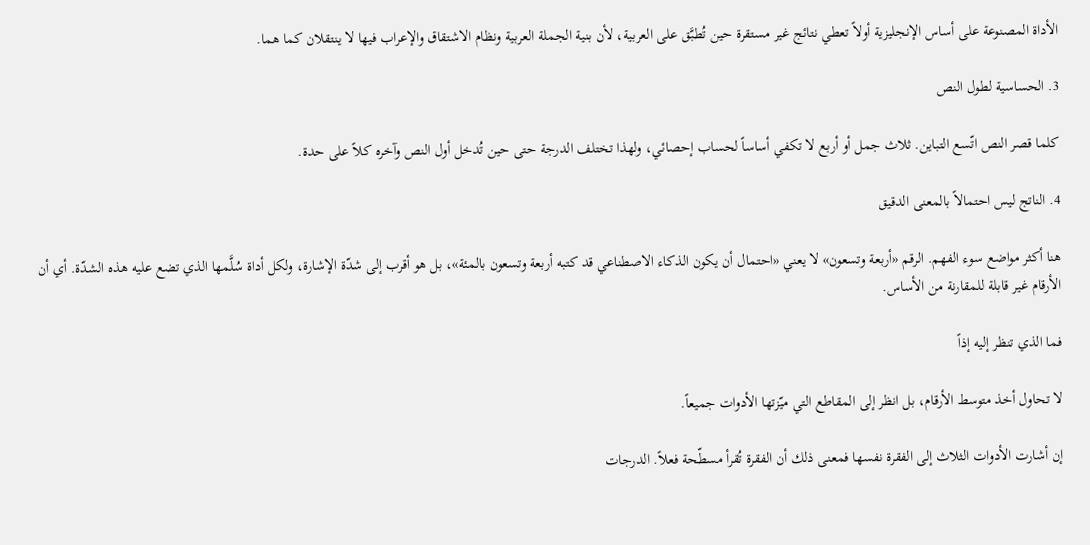الأداة المصنوعة على أساس الإنجليزية أولاً تعطي نتائج غير مستقرة حين تُطبَّق على العربية، لأن بنية الجملة العربية ونظام الاشتقاق والإعراب فيها لا ينتقلان كما هما.

3. الحساسية لطول النص

كلما قصر النص اتّسع التباين. ثلاث جمل أو أربع لا تكفي أساساً لحساب إحصائي، ولهذا تختلف الدرجة حتى حين تُدخل أول النص وآخره كلاً على حدة.

4. الناتج ليس احتمالاً بالمعنى الدقيق

هنا أكثر مواضع سوء الفهم. الرقم «أربعة وتسعون» لا يعني «احتمال أن يكون الذكاء الاصطناعي قد كتبه أربعة وتسعون بالمئة»، بل هو أقرب إلى شدّة الإشارة، ولكل أداة سُلَّمها الذي تضع عليه هذه الشدّة. أي أن الأرقام غير قابلة للمقارنة من الأساس.

فما الذي تنظر إليه إذاً

لا تحاول أخذ متوسط الأرقام، بل انظر إلى المقاطع التي ميّزتها الأدوات جميعاً.

إن أشارت الأدوات الثلاث إلى الفقرة نفسها فمعنى ذلك أن الفقرة تُقرأ مسطّحة فعلاً. الدرجات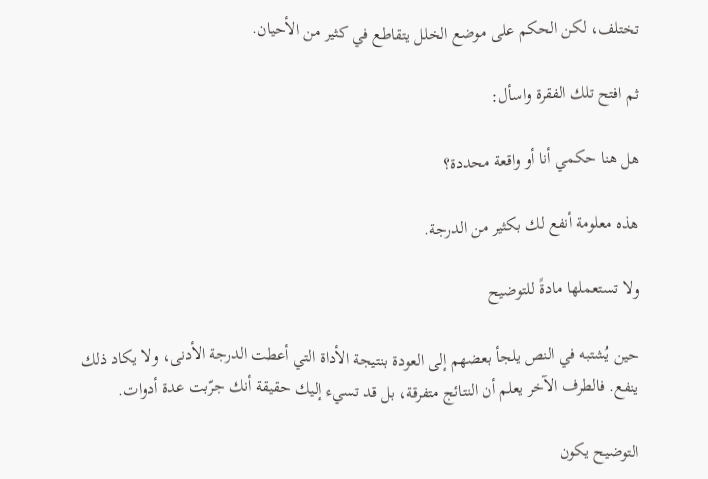تختلف، لكن الحكم على موضع الخلل يتقاطع في كثير من الأحيان.

ثم افتح تلك الفقرة واسأل:

هل هنا حكمي أنا أو واقعة محددة؟

هذه معلومة أنفع لك بكثير من الدرجة.

ولا تستعملها مادةً للتوضيح

حين يُشتبه في النص يلجأ بعضهم إلى العودة بنتيجة الأداة التي أعطت الدرجة الأدنى، ولا يكاد ذلك ينفع. فالطرف الآخر يعلم أن النتائج متفرقة، بل قد تسيء إليك حقيقة أنك جرّبت عدة أدوات.

التوضيح يكون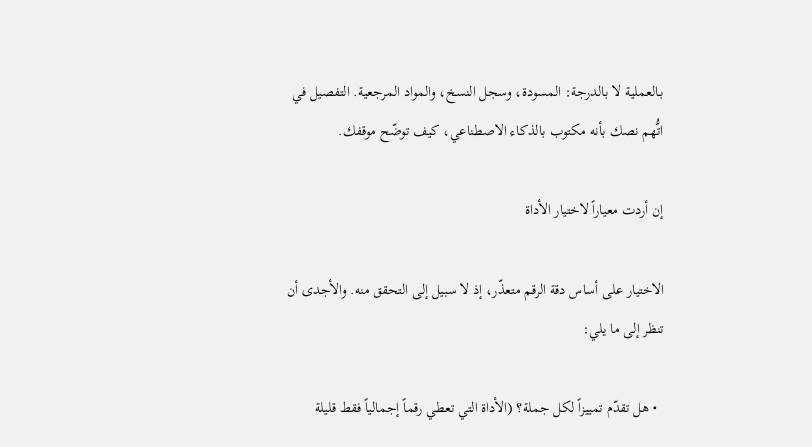بـالعملية لا بالدرجة: المسودة، وسجل النسخ، والمواد المرجعية. التفصيل في اتُّهم نصك بأنه مكتوب بالذكاء الاصطناعي، كيف توضّح موقفك.

إن أردت معياراً لاختيار الأداة

الاختيار على أساس دقة الرقم متعذّر، إذ لا سبيل إلى التحقق منه. والأجدى أن تنظر إلى ما يلي:

  • هل تقدّم تمييزاً لكل جملة؟ (الأداة التي تعطي رقماً إجمالياً فقط قليلة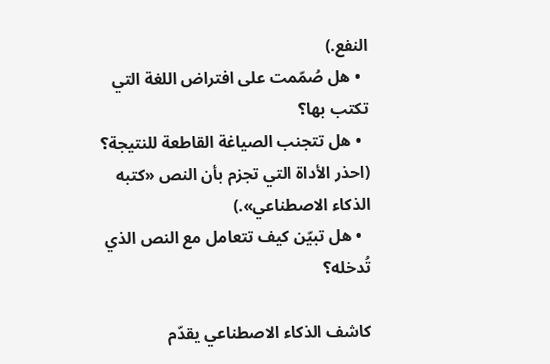النفع.)
  • هل صُمّمت على افتراض اللغة التي تكتب بها؟
  • هل تتجنب الصياغة القاطعة للنتيجة؟ (احذر الأداة التي تجزم بأن النص «كتبه الذكاء الاصطناعي».)
  • هل تبيّن كيف تتعامل مع النص الذي تُدخله؟

كاشف الذكاء الاصطناعي يقدّم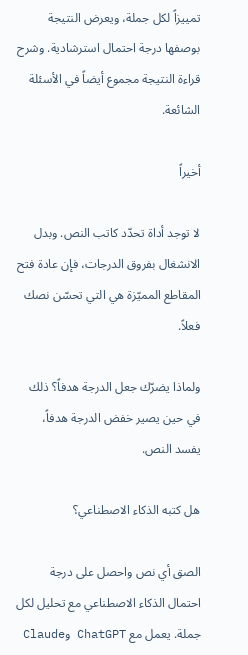تمييزاً لكل جملة، ويعرض النتيجة بوصفها درجة احتمال استرشادية. وشرح قراءة النتيجة مجموع أيضاً في الأسئلة الشائعة.

أخيراً

لا توجد أداة تحدّد كاتب النص. وبدل الانشغال بفروق الدرجات، فإن عادة فتح المقاطع المميّزة هي التي تحسّن نصك فعلاً.

ولماذا يضرّك جعل الدرجة هدفاً؟ ذلك في حين يصير خفض الدرجة هدفاً، يفسد النص.

هل كتبه الذكاء الاصطناعي؟

الصق أي نص واحصل على درجة احتمال الذكاء الاصطناعي مع تحليل لكل جملة. يعمل مع ChatGPT وClaude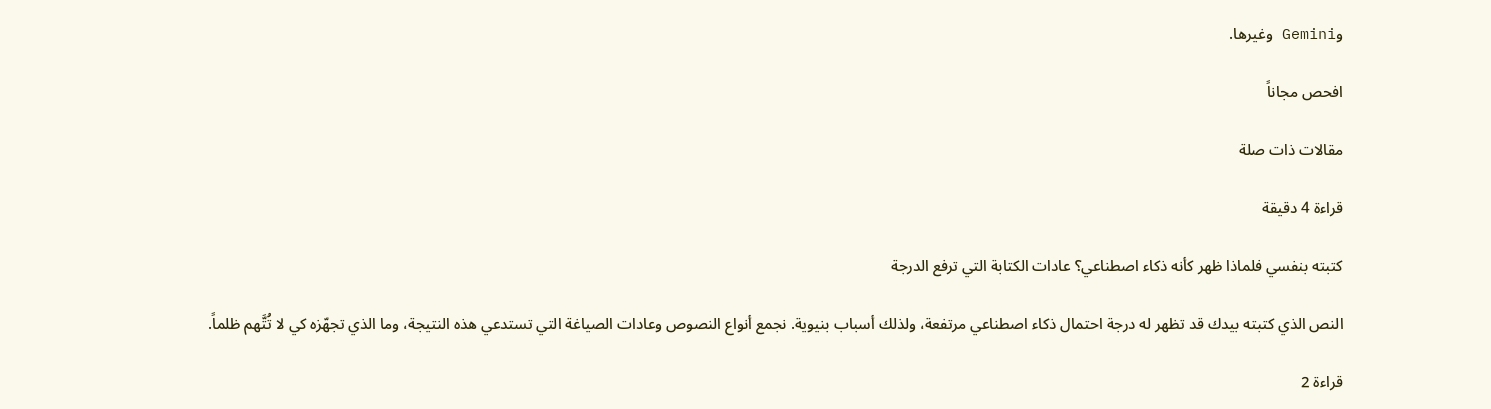وGemini وغيرها.

افحص مجاناً

مقالات ذات صلة

قراءة 4 دقيقة

كتبته بنفسي فلماذا ظهر كأنه ذكاء اصطناعي؟ عادات الكتابة التي ترفع الدرجة

النص الذي كتبته بيدك قد تظهر له درجة احتمال ذكاء اصطناعي مرتفعة، ولذلك أسباب بنيوية. نجمع أنواع النصوص وعادات الصياغة التي تستدعي هذه النتيجة، وما الذي تجهّزه كي لا تُتَّهم ظلماً.

قراءة 2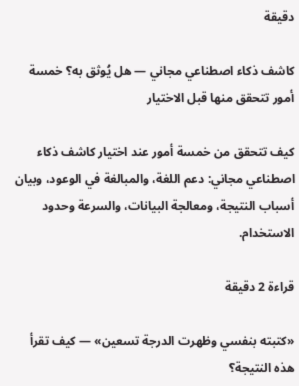دقيقة

كاشف ذكاء اصطناعي مجاني — هل يُوثق به؟ خمسة أمور تتحقق منها قبل الاختيار

كيف تتحقق من خمسة أمور عند اختيار كاشف ذكاء اصطناعي مجاني: دعم اللغة، والمبالغة في الوعود، وبيان أسباب النتيجة، ومعالجة البيانات، والسرعة وحدود الاستخدام.

قراءة 2 دقيقة

«كتبته بنفسي وظهرت الدرجة تسعين» — كيف تقرأ هذه النتيجة؟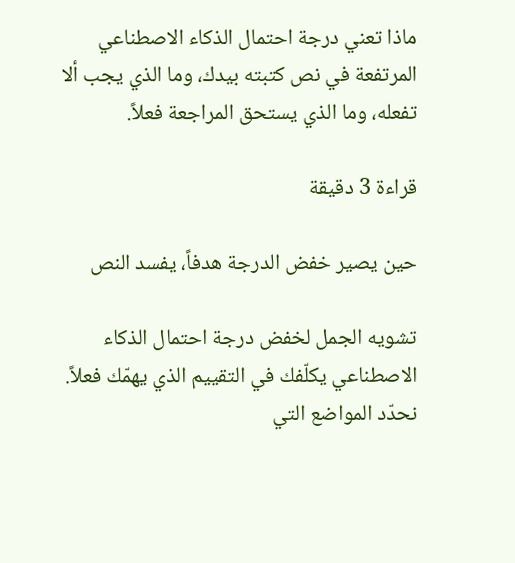ماذا تعني درجة احتمال الذكاء الاصطناعي المرتفعة في نص كتبته بيدك، وما الذي يجب ألا تفعله، وما الذي يستحق المراجعة فعلاً.

قراءة 3 دقيقة

حين يصير خفض الدرجة هدفاً، يفسد النص

تشويه الجمل لخفض درجة احتمال الذكاء الاصطناعي يكلّفك في التقييم الذي يهمّك فعلاً. نحدّد المواضع التي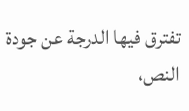تفترق فيها الدرجة عن جودة النص،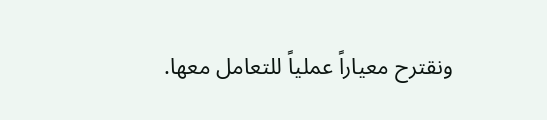ونقترح معياراً عملياً للتعامل معها.